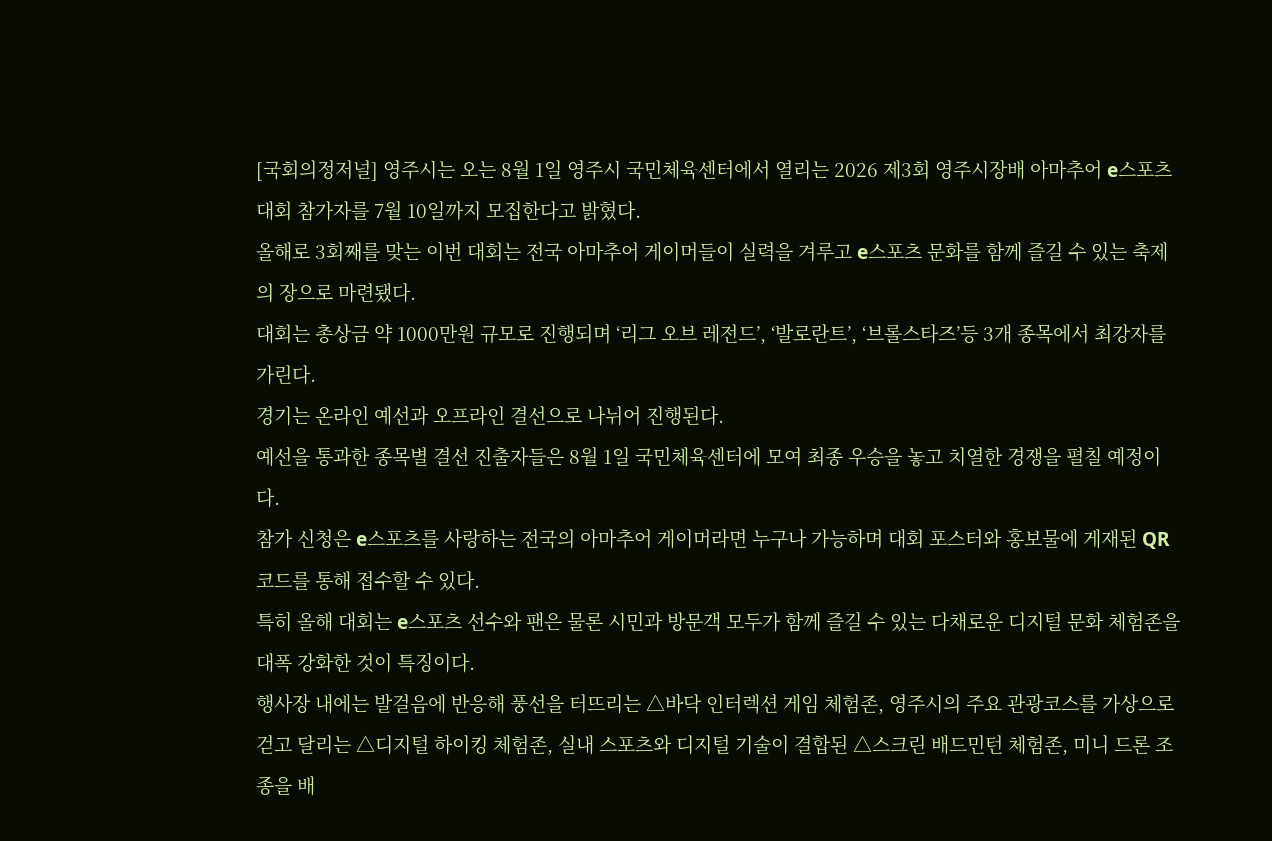[국회의정저널] 영주시는 오는 8월 1일 영주시 국민체육센터에서 열리는 2026 제3회 영주시장배 아마추어 e스포츠대회 참가자를 7월 10일까지 모집한다고 밝혔다.
올해로 3회째를 맞는 이번 대회는 전국 아마추어 게이머들이 실력을 겨루고 e스포츠 문화를 함께 즐길 수 있는 축제의 장으로 마련됐다.
대회는 총상금 약 1000만원 규모로 진행되며 ‘리그 오브 레전드’, ‘발로란트’, ‘브롤스타즈’등 3개 종목에서 최강자를 가린다.
경기는 온라인 예선과 오프라인 결선으로 나뉘어 진행된다.
예선을 통과한 종목별 결선 진출자들은 8월 1일 국민체육센터에 모여 최종 우승을 놓고 치열한 경쟁을 펼칠 예정이다.
참가 신청은 e스포츠를 사랑하는 전국의 아마추어 게이머라면 누구나 가능하며 대회 포스터와 홍보물에 게재된 QR 코드를 통해 접수할 수 있다.
특히 올해 대회는 e스포츠 선수와 팬은 물론 시민과 방문객 모두가 함께 즐길 수 있는 다채로운 디지털 문화 체험존을 대폭 강화한 것이 특징이다.
행사장 내에는 발걸음에 반응해 풍선을 터뜨리는 △바닥 인터렉션 게임 체험존, 영주시의 주요 관광코스를 가상으로 걷고 달리는 △디지털 하이킹 체험존, 실내 스포츠와 디지털 기술이 결합된 △스크린 배드민턴 체험존, 미니 드론 조종을 배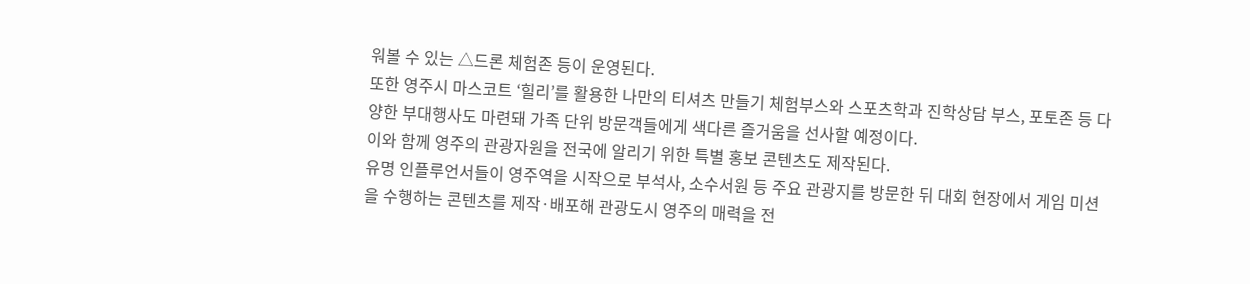워볼 수 있는 △드론 체험존 등이 운영된다.
또한 영주시 마스코트 ‘힐리’를 활용한 나만의 티셔츠 만들기 체험부스와 스포츠학과 진학상담 부스, 포토존 등 다양한 부대행사도 마련돼 가족 단위 방문객들에게 색다른 즐거움을 선사할 예정이다.
이와 함께 영주의 관광자원을 전국에 알리기 위한 특별 홍보 콘텐츠도 제작된다.
유명 인플루언서들이 영주역을 시작으로 부석사, 소수서원 등 주요 관광지를 방문한 뒤 대회 현장에서 게임 미션을 수행하는 콘텐츠를 제작·배포해 관광도시 영주의 매력을 전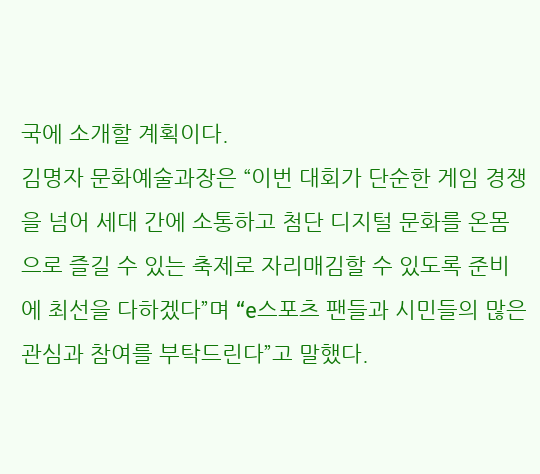국에 소개할 계획이다.
김명자 문화예술과장은 “이번 대회가 단순한 게임 경쟁을 넘어 세대 간에 소통하고 첨단 디지털 문화를 온몸으로 즐길 수 있는 축제로 자리매김할 수 있도록 준비에 최선을 다하겠다”며 “e스포츠 팬들과 시민들의 많은 관심과 참여를 부탁드린다”고 말했다.